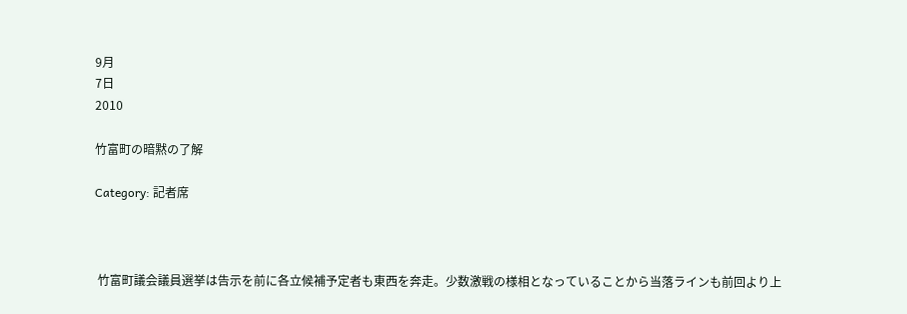9月
7日
2010

竹富町の暗黙の了解

Category: 記者席



 竹富町議会議員選挙は告示を前に各立候補予定者も東西を奔走。少数激戦の様相となっていることから当落ラインも前回より上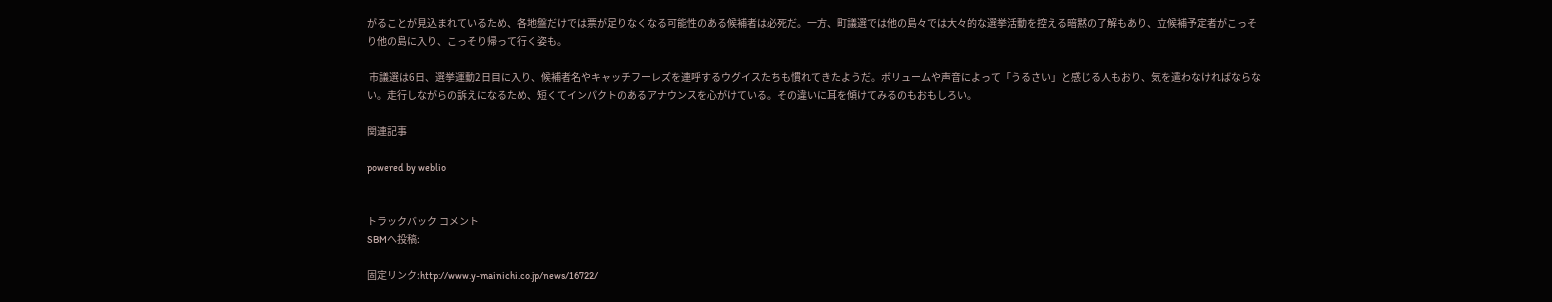がることが見込まれているため、各地盤だけでは票が足りなくなる可能性のある候補者は必死だ。一方、町議選では他の島々では大々的な選挙活動を控える暗黙の了解もあり、立候補予定者がこっそり他の島に入り、こっそり帰って行く姿も。

 市議選は6日、選挙運動2日目に入り、候補者名やキャッチフーレズを連呼するウグイスたちも慣れてきたようだ。ボリュームや声音によって「うるさい」と感じる人もおり、気を遣わなければならない。走行しながらの訴えになるため、短くてインパクトのあるアナウンスを心がけている。その違いに耳を傾けてみるのもおもしろい。

関連記事

powered by weblio


トラックバック コメント
SBMへ投稿:

固定リンク:http://www.y-mainichi.co.jp/news/16722/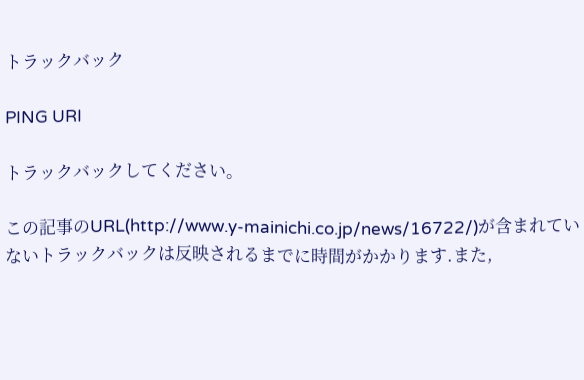トラックバック

PING URI

トラックバックしてください。

この記事のURL(http://www.y-mainichi.co.jp/news/16722/)が含まれていないトラックバックは反映されるまでに時間がかかります.また,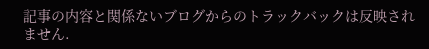記事の内容と関係ないブログからのトラックバックは反映されません.